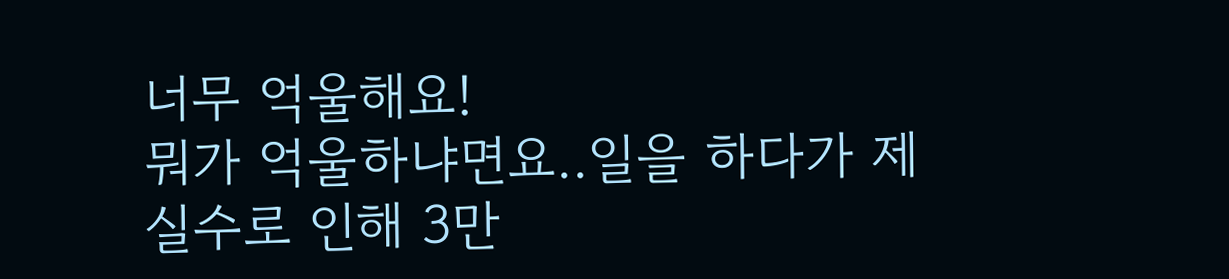너무 억울해요!
뭐가 억울하냐면요..일을 하다가 제 실수로 인해 3만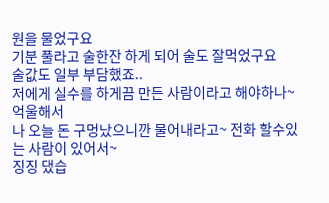원을 물었구요
기분 풀라고 술한잔 하게 되어 술도 잘먹었구요
술값도 일부 부담했죠..
저에게 실수를 하게끔 만든 사람이라고 해야하나~억울해서
나 오늘 돈 구멍났으니깐 물어내라고~ 전화 할수있는 사람이 있어서~
징징 댔습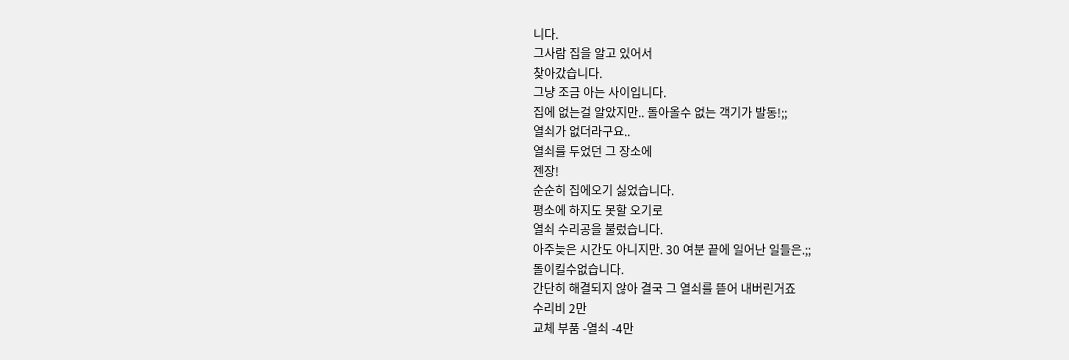니다.
그사람 집을 알고 있어서
찾아갔습니다.
그냥 조금 아는 사이입니다.
집에 없는걸 알았지만.. 돌아올수 없는 객기가 발동!;;
열쇠가 없더라구요..
열쇠를 두었던 그 장소에
젠장!
순순히 집에오기 싫었습니다.
평소에 하지도 못할 오기로
열쇠 수리공을 불렀습니다.
아주늦은 시간도 아니지만. 30 여분 끝에 일어난 일들은.;;
돌이킬수없습니다.
간단히 해결되지 않아 결국 그 열쇠를 뜯어 내버린거죠
수리비 2만
교체 부품 -열쇠 -4만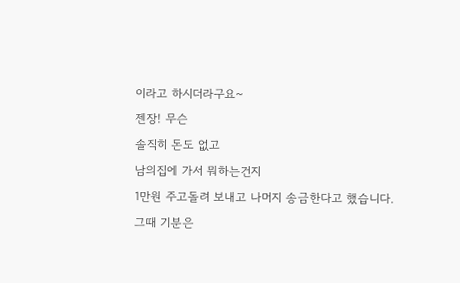이라고 하시더라구요~
젠장! 무슨
솔직히 돈도 없고
남의집에 가서 뭐하는건지
1만원 주고돌려 보내고 나머지 송금한다고 했습니다.
그때 기분은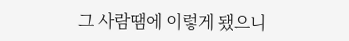그 사람땜에 이렇게 됐으니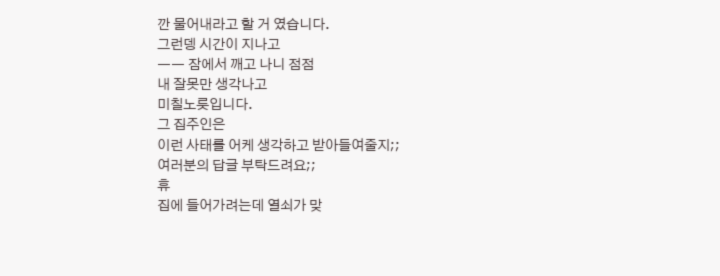깐 물어내라고 할 거 였습니다.
그런뎅 시간이 지나고
ㅡㅡ 잠에서 깨고 나니 점점
내 잘못만 생각나고
미칠노릇입니다.
그 집주인은
이런 사태를 어케 생각하고 받아들여줄지;;
여러분의 답글 부탁드려요;;
휴
집에 들어가려는데 열쇠가 맞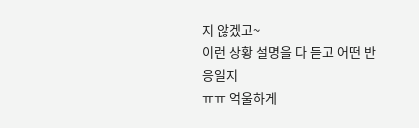지 않겠고~
이런 상황 설명을 다 듣고 어떤 반응일지
ㅠㅠ 억울하게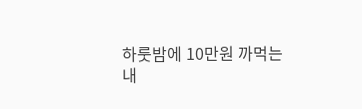하룻밤에 10만원 까먹는
내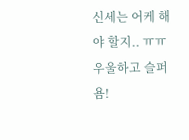신세는 어케 해야 할지.. ㅠㅠ
우울하고 슬퍼욤!